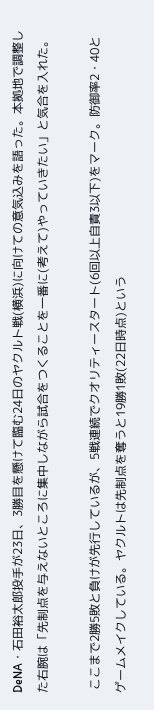DeNA・石田裕太郎投手が23日、3勝目を懸けて臨む24日のヤクルト戦(横浜)に向けての意気込みを語った。本拠地で調整した右腕は「先制点を与えないところに集中しながら試合をつくることを一番に(考えて)やっていきたい」と気合を入れた。

 ここまで2勝5敗と負けが先行しているが、5戦連続でクオリティースタート(6回以上自責3以下)をマーク。防御率2・40とゲームメイクしている。ヤクルトは先制点を奪うと19勝1敗(22日時点)という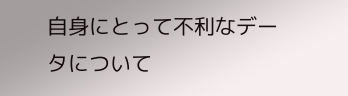自身にとって不利なデータについて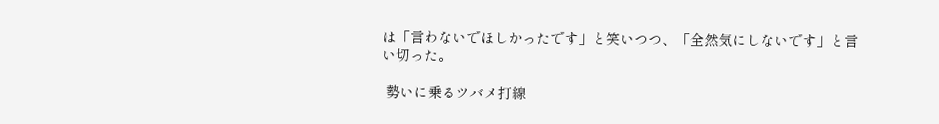は「言わないでほしかったです」と笑いつつ、「全然気にしないです」と言い切った。

 勢いに乗るツバメ打線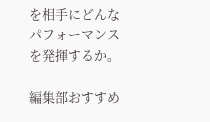を相手にどんなパフォーマンスを発揮するか。

編集部おすすめ